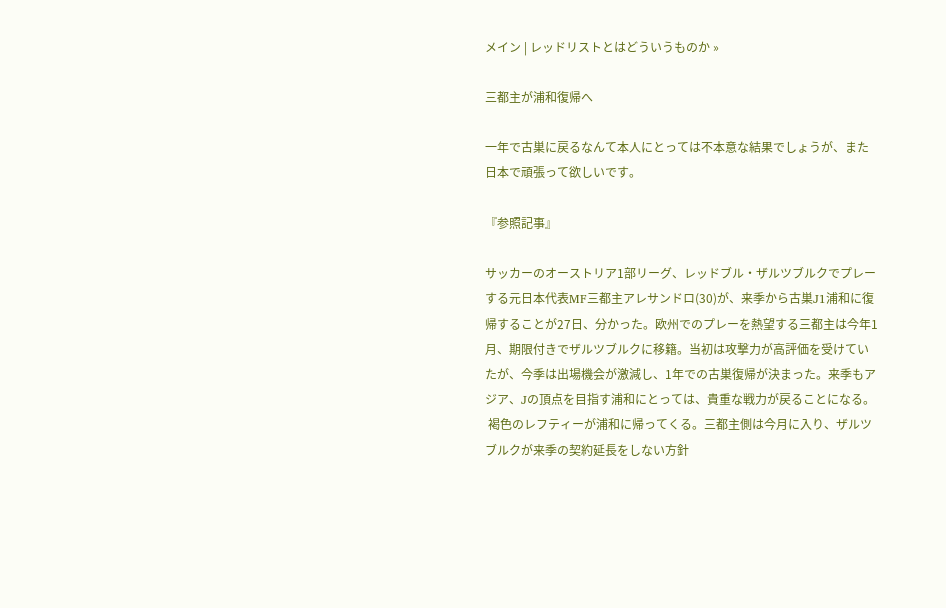メイン | レッドリストとはどういうものか »

三都主が浦和復帰へ

一年で古巣に戻るなんて本人にとっては不本意な結果でしょうが、また日本で頑張って欲しいです。

『参照記事』

サッカーのオーストリア1部リーグ、レッドブル・ザルツブルクでプレーする元日本代表MF三都主アレサンドロ(30)が、来季から古巣J1浦和に復帰することが27日、分かった。欧州でのプレーを熱望する三都主は今年1月、期限付きでザルツブルクに移籍。当初は攻撃力が高評価を受けていたが、今季は出場機会が激減し、1年での古巣復帰が決まった。来季もアジア、Jの頂点を目指す浦和にとっては、貴重な戦力が戻ることになる。
 褐色のレフティーが浦和に帰ってくる。三都主側は今月に入り、ザルツブルクが来季の契約延長をしない方針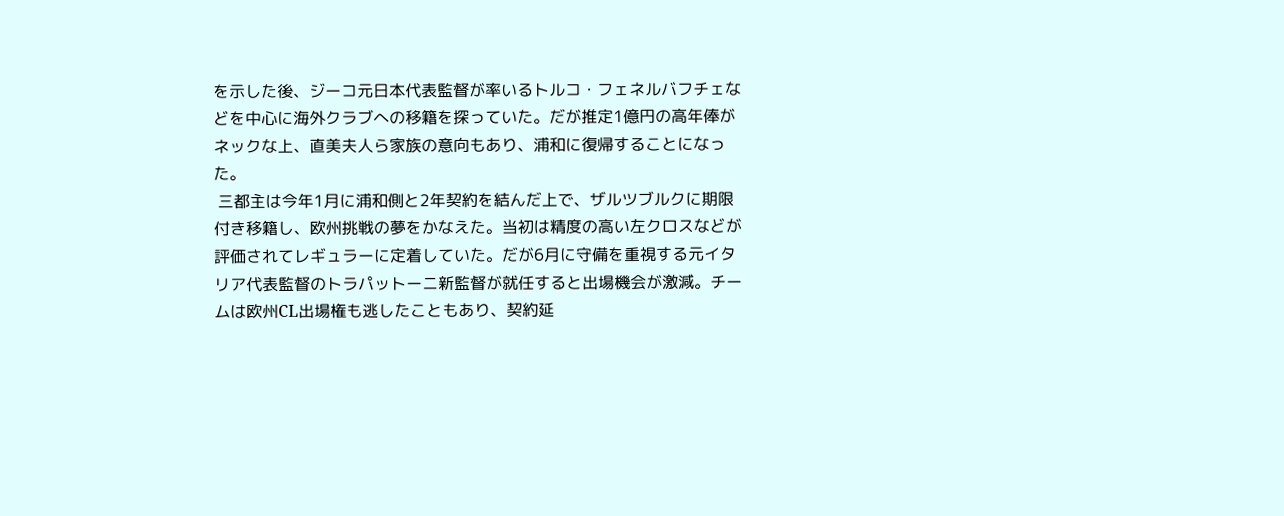を示した後、ジーコ元日本代表監督が率いるトルコ・フェネルバフチェなどを中心に海外クラブへの移籍を探っていた。だが推定1億円の高年俸がネックな上、直美夫人ら家族の意向もあり、浦和に復帰することになった。
 三都主は今年1月に浦和側と2年契約を結んだ上で、ザルツブルクに期限付き移籍し、欧州挑戦の夢をかなえた。当初は精度の高い左クロスなどが評価されてレギュラーに定着していた。だが6月に守備を重視する元イタリア代表監督のトラパットーニ新監督が就任すると出場機会が激減。チームは欧州CL出場権も逃したこともあり、契約延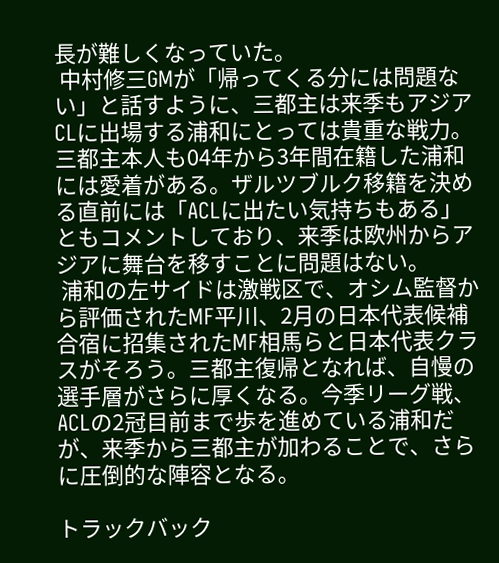長が難しくなっていた。
 中村修三GMが「帰ってくる分には問題ない」と話すように、三都主は来季もアジアCLに出場する浦和にとっては貴重な戦力。三都主本人も04年から3年間在籍した浦和には愛着がある。ザルツブルク移籍を決める直前には「ACLに出たい気持ちもある」ともコメントしており、来季は欧州からアジアに舞台を移すことに問題はない。
 浦和の左サイドは激戦区で、オシム監督から評価されたMF平川、2月の日本代表候補合宿に招集されたMF相馬らと日本代表クラスがそろう。三都主復帰となれば、自慢の選手層がさらに厚くなる。今季リーグ戦、ACLの2冠目前まで歩を進めている浦和だが、来季から三都主が加わることで、さらに圧倒的な陣容となる。

トラックバック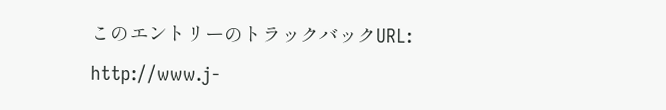このエントリーのトラックバックURL:
http://www.j-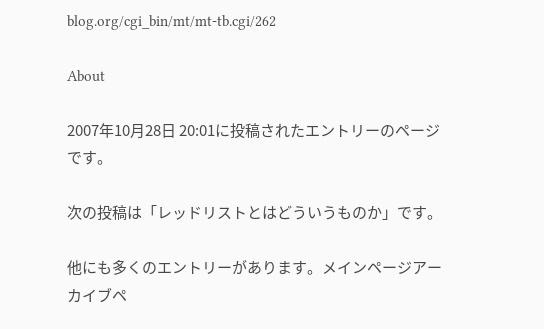blog.org/cgi_bin/mt/mt-tb.cgi/262

About

2007年10月28日 20:01に投稿されたエントリーのページです。

次の投稿は「レッドリストとはどういうものか」です。

他にも多くのエントリーがあります。メインページアーカイブペ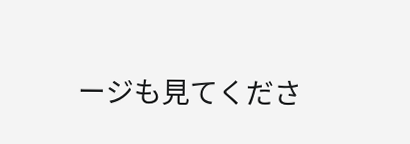ージも見てくださ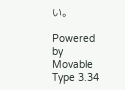い。

Powered by
Movable Type 3.34